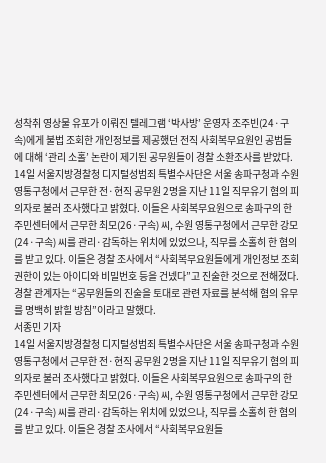성착취 영상물 유포가 이뤄진 텔레그램 ‘박사방’ 운영자 조주빈(24·구속)에게 불법 조회한 개인정보를 제공했던 전직 사회복무요원인 공범들에 대해 ‘관리 소홀’ 논란이 제기된 공무원들이 경찰 소환조사를 받았다.
14일 서울지방경찰청 디지털성범죄 특별수사단은 서울 송파구청과 수원 영통구청에서 근무한 전·현직 공무원 2명을 지난 11일 직무유기 혐의 피의자로 불러 조사했다고 밝혔다. 이들은 사회복무요원으로 송파구의 한 주민센터에서 근무한 최모(26·구속) 씨, 수원 영통구청에서 근무한 강모(24·구속) 씨를 관리·감독하는 위치에 있었으나, 직무를 소홀히 한 혐의를 받고 있다. 이들은 경찰 조사에서 “사회복무요원들에게 개인정보 조회 권한이 있는 아이디와 비밀번호 등을 건넸다”고 진술한 것으로 전해졌다.
경찰 관계자는 “공무원들의 진술을 토대로 관련 자료를 분석해 혐의 유무를 명백히 밝힐 방침”이라고 말했다.
서종민 기자
14일 서울지방경찰청 디지털성범죄 특별수사단은 서울 송파구청과 수원 영통구청에서 근무한 전·현직 공무원 2명을 지난 11일 직무유기 혐의 피의자로 불러 조사했다고 밝혔다. 이들은 사회복무요원으로 송파구의 한 주민센터에서 근무한 최모(26·구속) 씨, 수원 영통구청에서 근무한 강모(24·구속) 씨를 관리·감독하는 위치에 있었으나, 직무를 소홀히 한 혐의를 받고 있다. 이들은 경찰 조사에서 “사회복무요원들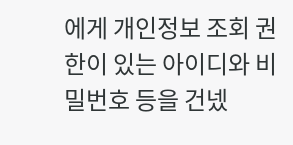에게 개인정보 조회 권한이 있는 아이디와 비밀번호 등을 건넸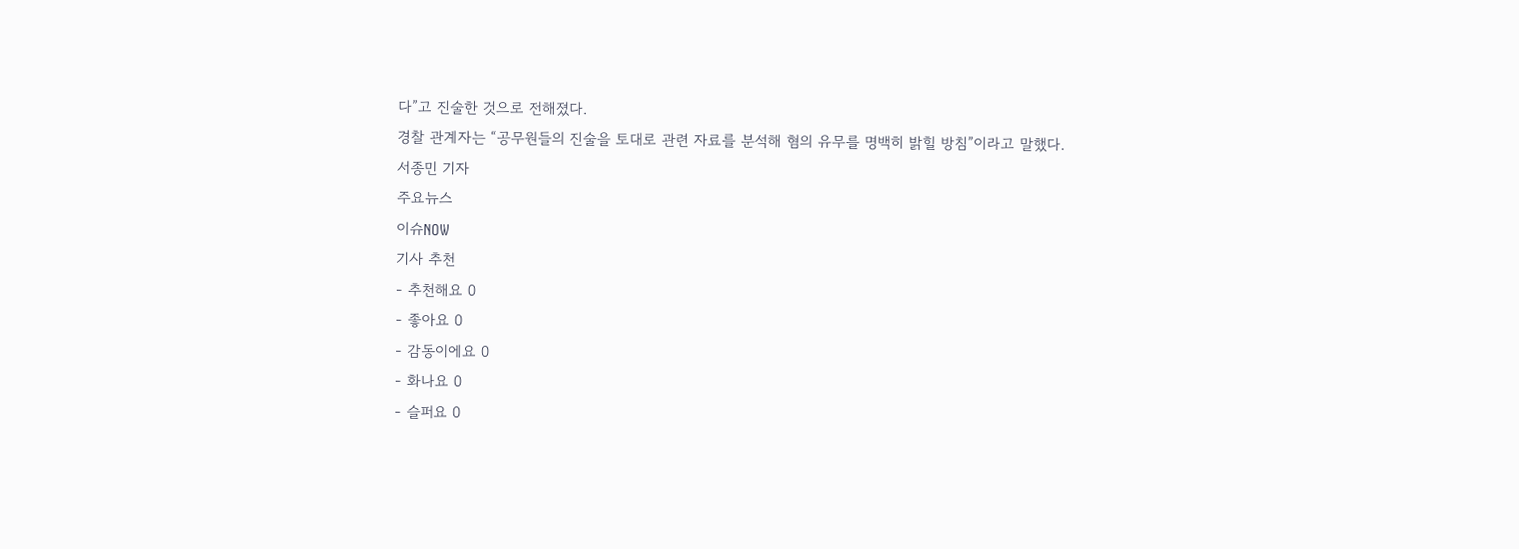다”고 진술한 것으로 전해졌다.
경찰 관계자는 “공무원들의 진술을 토대로 관련 자료를 분석해 혐의 유무를 명백히 밝힐 방침”이라고 말했다.
서종민 기자
주요뉴스
이슈NOW
기사 추천
- 추천해요 0
- 좋아요 0
- 감동이에요 0
- 화나요 0
- 슬퍼요 0